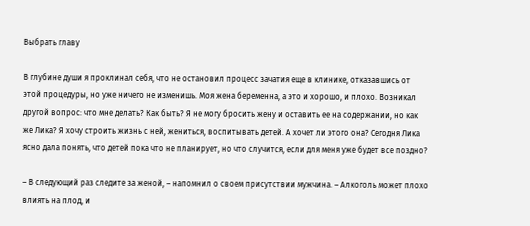Выбрать главу

В глубине души я проклинал себя, что не остановил процесс зачатия еще в клинике, отказавшись от этой процедуры, но уже ничего не изменишь. Моя жена беременна, а это и хорошо, и плохо. Возникал другой вопрос: что мне делать? Как быть? Я не могу бросить жену и оставить ее на содержании, но как же Лика? Я хочу строить жизнь с ней, жениться, воспитывать детей. А хочет ли этого она? Сегодня Лика ясно дала понять, что детей пока что не планирует, но что случится, если для меня уже будет все поздно?

– В следующий раз следите за женой, – напомнил о своем присутствии мужчина. – Алкоголь может плохо влиять на плод, и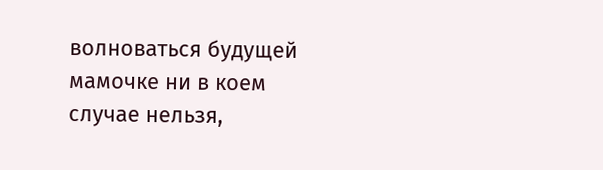волноваться будущей мамочке ни в коем случае нельзя,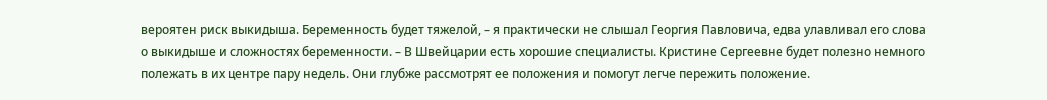вероятен риск выкидыша. Беременность будет тяжелой, – я практически не слышал Георгия Павловича, едва улавливал его слова о выкидыше и сложностях беременности. – В Швейцарии есть хорошие специалисты. Кристине Сергеевне будет полезно немного полежать в их центре пару недель. Они глубже рассмотрят ее положения и помогут легче пережить положение.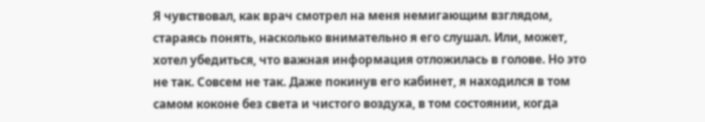Я чувствовал, как врач смотрел на меня немигающим взглядом, стараясь понять, насколько внимательно я его слушал. Или, может, хотел убедиться, что важная информация отложилась в голове. Но это не так. Совсем не так. Даже покинув его кабинет, я находился в том самом коконе без света и чистого воздуха, в том состоянии, когда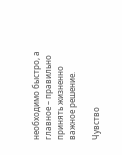необходимо быстро, а главное – правильно принять жизненно важное решение.

Чувство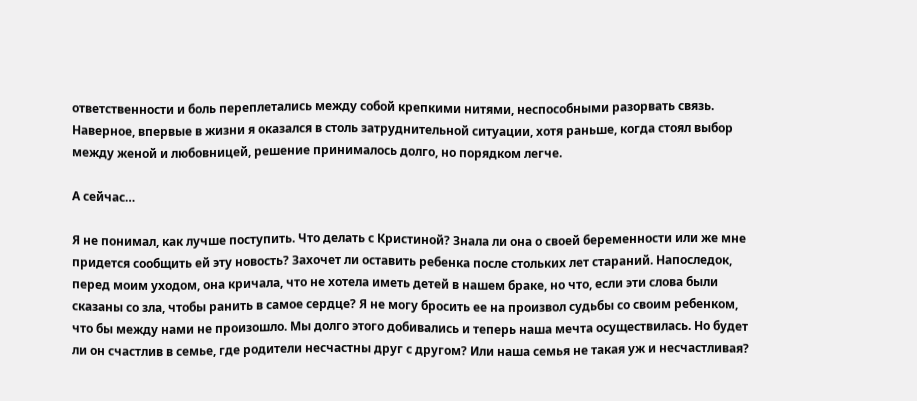ответственности и боль переплетались между собой крепкими нитями, неспособными разорвать связь. Наверное, впервые в жизни я оказался в столь затруднительной ситуации, хотя раньше, когда стоял выбор между женой и любовницей, решение принималось долго, но порядком легче.

А сейчас…

Я не понимал, как лучше поступить. Что делать с Кристиной? Знала ли она о своей беременности или же мне придется сообщить ей эту новость? Захочет ли оставить ребенка после стольких лет стараний. Напоследок, перед моим уходом, она кричала, что не хотела иметь детей в нашем браке, но что, если эти слова были сказаны со зла, чтобы ранить в самое сердце? Я не могу бросить ее на произвол судьбы со своим ребенком, что бы между нами не произошло. Мы долго этого добивались и теперь наша мечта осуществилась. Но будет ли он счастлив в семье, где родители несчастны друг с другом? Или наша семья не такая уж и несчастливая?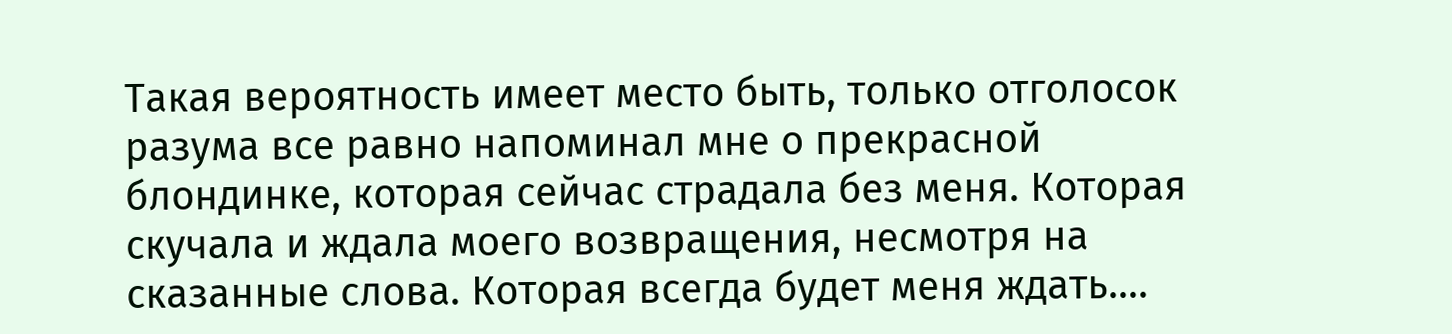Такая вероятность имеет место быть, только отголосок разума все равно напоминал мне о прекрасной блондинке, которая сейчас страдала без меня. Которая скучала и ждала моего возвращения, несмотря на сказанные слова. Которая всегда будет меня ждать….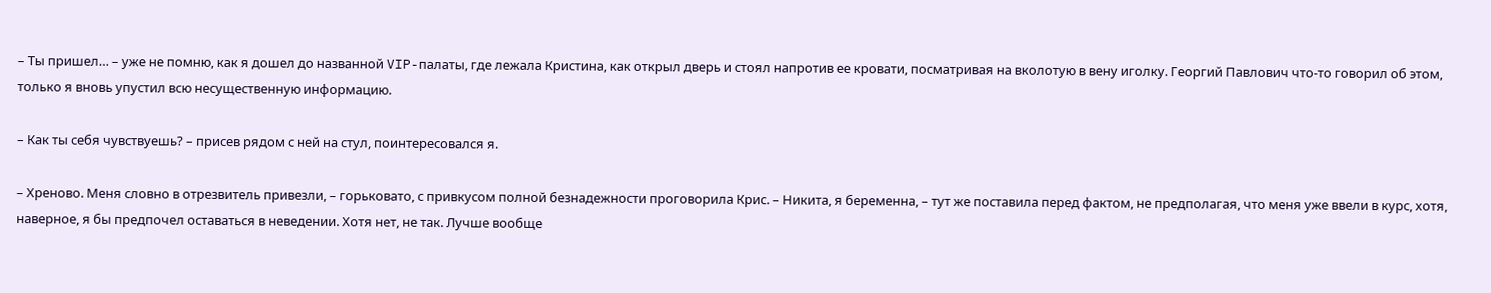– Ты пришел… – уже не помню, как я дошел до названной VIP-палаты, где лежала Кристина, как открыл дверь и стоял напротив ее кровати, посматривая на вколотую в вену иголку. Георгий Павлович что-то говорил об этом, только я вновь упустил всю несущественную информацию.

– Как ты себя чувствуешь? – присев рядом с ней на стул, поинтересовался я.

– Хреново. Меня словно в отрезвитель привезли, – горьковато, с привкусом полной безнадежности проговорила Крис. – Никита, я беременна, – тут же поставила перед фактом, не предполагая, что меня уже ввели в курс, хотя, наверное, я бы предпочел оставаться в неведении. Хотя нет, не так. Лучше вообще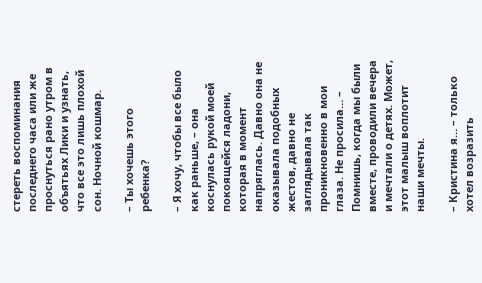стереть воспоминания последнего часа или же проснуться рано утром в объятьях Лики и узнать, что все это лишь плохой сон. Ночной кошмар.

– Ты хочешь этого ребенка?

– Я хочу, чтобы все было как раньше, – она коснулась рукой моей покоящейся ладони, которая в момент напряглась. Давно она не оказывала подобных жестов, давно не заглядывала так проникновенно в мои глаза. Не просила… – Помнишь, когда мы были вместе, проводили вечера и мечтали о детях. Может, этот малыш воплотит наши мечты.

– Кристина я… – только хотел возразить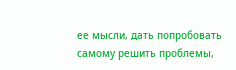ее мысли, дать попробовать самому решить проблемы,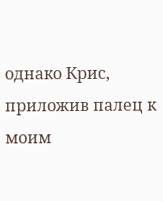однако Крис, приложив палец к моим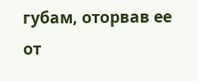губам, оторвав ее от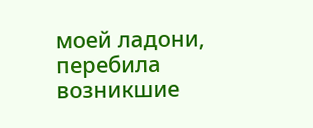моей ладони, перебила возникшие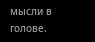мысли в голове.